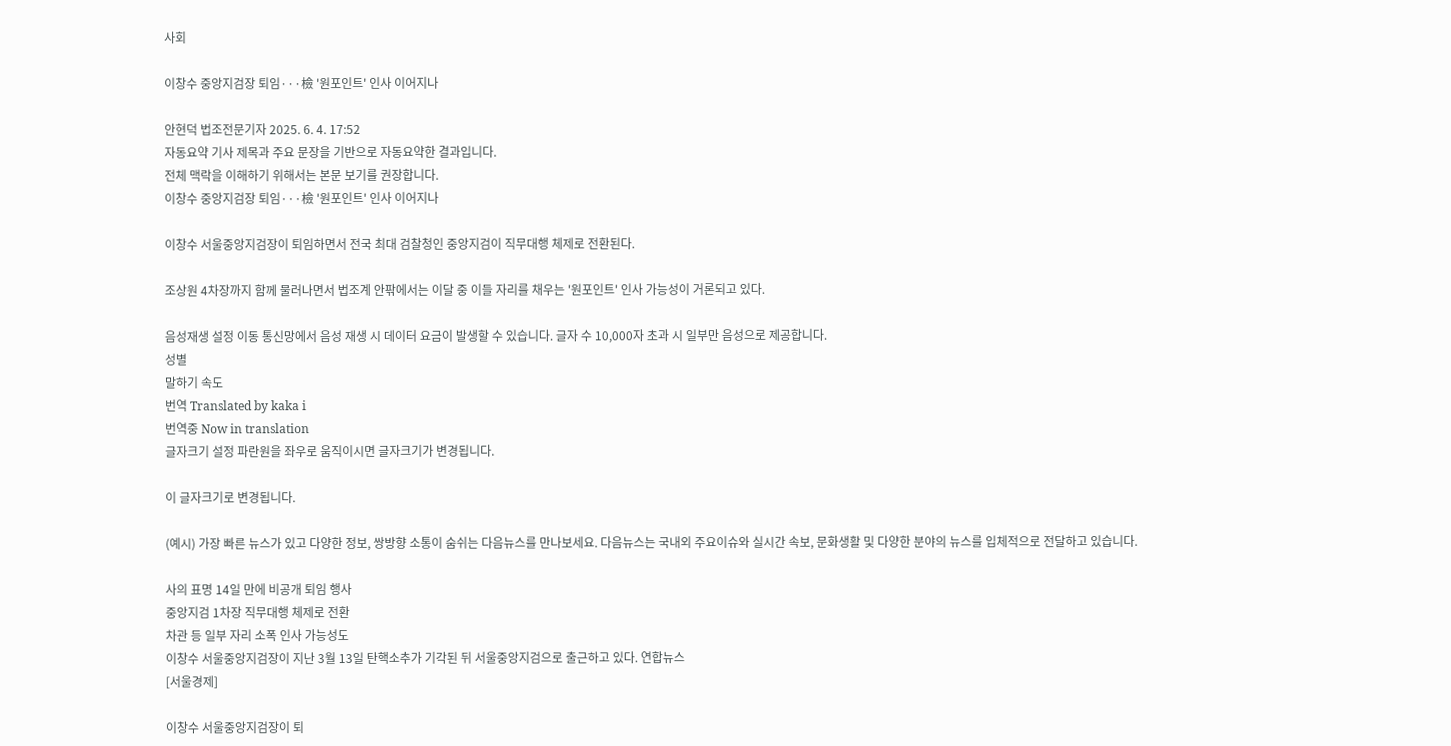사회

이창수 중앙지검장 퇴임···檢 '원포인트' 인사 이어지나

안현덕 법조전문기자 2025. 6. 4. 17:52
자동요약 기사 제목과 주요 문장을 기반으로 자동요약한 결과입니다.
전체 맥락을 이해하기 위해서는 본문 보기를 권장합니다.
이창수 중앙지검장 퇴임···檢 '원포인트' 인사 이어지나

이창수 서울중앙지검장이 퇴임하면서 전국 최대 검찰청인 중앙지검이 직무대행 체제로 전환된다.

조상원 4차장까지 함께 물러나면서 법조계 안팎에서는 이달 중 이들 자리를 채우는 '원포인트' 인사 가능성이 거론되고 있다.

음성재생 설정 이동 통신망에서 음성 재생 시 데이터 요금이 발생할 수 있습니다. 글자 수 10,000자 초과 시 일부만 음성으로 제공합니다.
성별
말하기 속도
번역 Translated by kaka i
번역중 Now in translation
글자크기 설정 파란원을 좌우로 움직이시면 글자크기가 변경됩니다.

이 글자크기로 변경됩니다.

(예시) 가장 빠른 뉴스가 있고 다양한 정보, 쌍방향 소통이 숨쉬는 다음뉴스를 만나보세요. 다음뉴스는 국내외 주요이슈와 실시간 속보, 문화생활 및 다양한 분야의 뉴스를 입체적으로 전달하고 있습니다.

사의 표명 14일 만에 비공개 퇴임 행사
중앙지검 1차장 직무대행 체제로 전환
차관 등 일부 자리 소폭 인사 가능성도
이창수 서울중앙지검장이 지난 3월 13일 탄핵소추가 기각된 뒤 서울중앙지검으로 출근하고 있다. 연합뉴스
[서울경제]

이창수 서울중앙지검장이 퇴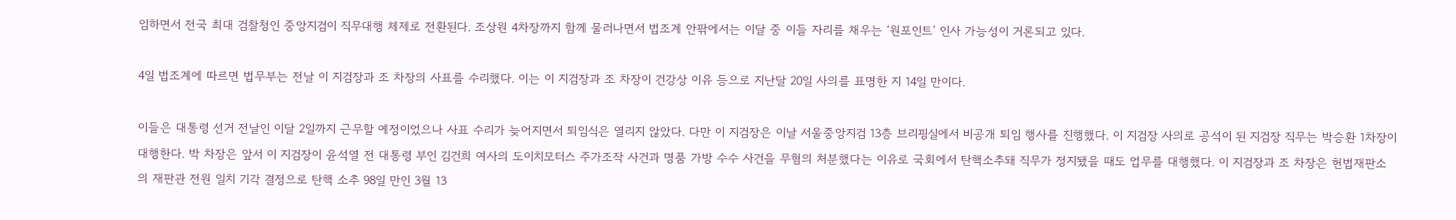임하면서 전국 최대 검찰청인 중앙지검이 직무대행 체제로 전환된다. 조상원 4차장까지 함께 물러나면서 법조계 안팎에서는 이달 중 이들 자리를 채우는 ‘원포인트’ 인사 가능성이 거론되고 있다.

4일 법조계에 따르면 법무부는 전날 이 지검장과 조 차장의 사표를 수리했다. 이는 이 지검장과 조 차장이 건강상 이유 등으로 지난달 20일 사의를 표명한 지 14일 만이다.

이들은 대통령 선거 전날인 이달 2일까지 근무할 예정이었으나 사표 수리가 늦어지면서 퇴임식은 열리지 않았다. 다만 이 지검장은 이날 서울중앙지검 13층 브리핑실에서 비공개 퇴임 행사를 진행했다. 이 지검장 사의로 공석이 된 지검장 직무는 박승환 1차장이 대행한다. 박 차장은 앞서 이 지검장이 윤석열 전 대통령 부인 김건희 여사의 도이치모터스 주가조작 사건과 명품 가방 수수 사건을 무혐의 처분했다는 이유로 국회에서 탄핵소추돼 직무가 정지됐을 때도 업무를 대행했다. 이 지검장과 조 차장은 헌법재판소의 재판관 전원 일치 기각 결정으로 탄핵 소추 98일 만인 3월 13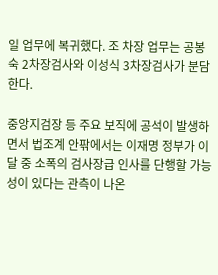일 업무에 복귀했다. 조 차장 업무는 공봉숙 2차장검사와 이성식 3차장검사가 분담한다.

중앙지검장 등 주요 보직에 공석이 발생하면서 법조계 안팎에서는 이재명 정부가 이달 중 소폭의 검사장급 인사를 단행할 가능성이 있다는 관측이 나온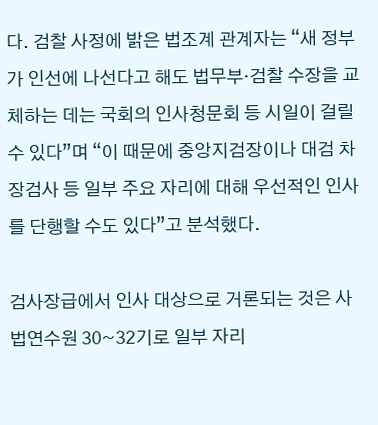다. 검찰 사정에 밝은 법조계 관계자는 “새 정부가 인선에 나선다고 해도 법무부·검찰 수장을 교체하는 데는 국회의 인사청문회 등 시일이 걸릴 수 있다”며 “이 때문에 중앙지검장이나 대검 차장검사 등 일부 주요 자리에 대해 우선적인 인사를 단행할 수도 있다”고 분석했다.

검사장급에서 인사 대상으로 거론되는 것은 사법연수원 30~32기로 일부 자리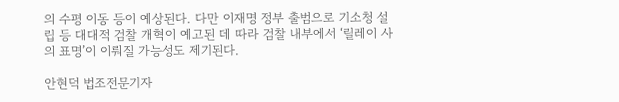의 수평 이동 등이 예상된다. 다만 이재명 정부 출범으로 기소청 설립 등 대대적 검찰 개혁이 예고된 데 따라 검찰 내부에서 ‘릴레이 사의 표명’이 이뤄질 가능성도 제기된다.

안현덕 법조전문기자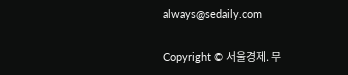always@sedaily.com

Copyright © 서울경제. 무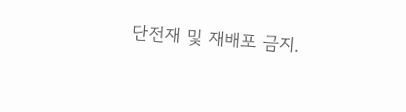단전재 및 재배포 금지.